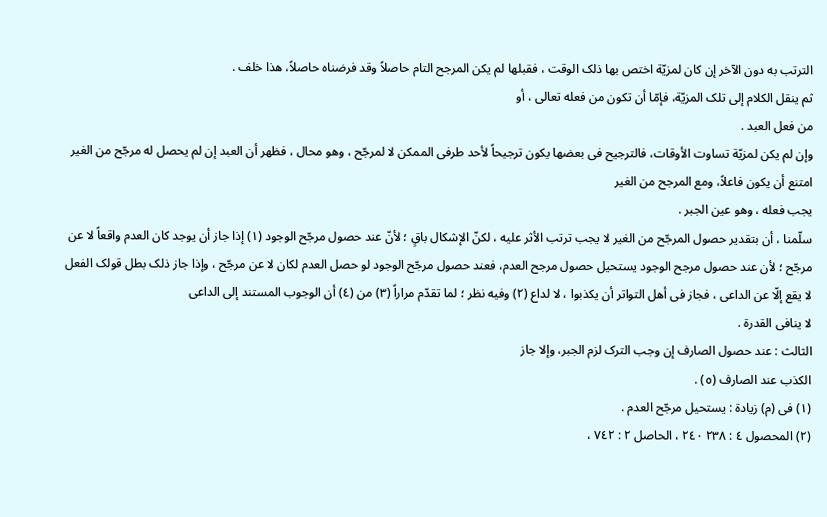الترتب به دون الآخر إن کان لمزیّة اختص بها ذلک الوقت ، فقبلها لم یکن المرجح التام حاصلاً وقد فرضناه حاصلاً، هذا خلف .
ثم ینقل الکلام إلى تلک المزیّة، فإمّا أن تکون من فعله تعالى ، أو
من فعل العبد .
وإن لم یکن لمزیّة تساوت الأوقات، فالترجیح فی بعضها یکون ترجیحاً لأحد طرفی الممکن لا لمرجّح ، وهو محال ، فظهر أن العبد إن لم یحصل له مرجّح من الغیر امتنع أن یکون فاعلاً، ومع المرجح من الغیر
یجب فعله ، وهو عین الجبر .
سلّمنا ، أن بتقدیر حصول المرجّح من الغیر لا یجب ترتب الأثر علیه ، لکنّ الإشکال باقٍ ؛ لأنّ عند حصول مرجّح الوجود (۱) إذا جاز أن یوجد کان العدم واقعاً لا عن مرجّح ؛ لأن عند حصول مرجح الوجود یستحیل حصول مرجح العدم، فعند حصول مرجّح الوجود لو حصل العدم لکان لا عن مرجّح ، وإذا جاز ذلک بطل قولک الفعل لا یقع إلّا عن الداعی ، فجاز فی أهل التواتر أن یکذبوا ، لا لداع (۲) وفیه نظر ؛ لما تقدّم مراراً (۳) من (٤) أن الوجوب المستند إلى الداعی
لا ینافی القدرة .
الثالث : عند حصول الصارف إن وجب الترک لزم الجبر، وإلا جاز
الکذب عند الصارف (٥) .
(۱) فی (م) زیادة : یستحیل مرجّح العدم .
(۲) المحصول ٤ : ٢٣٨ ٢٤٠ ، الحاصل ۲ : ٧٤٢ ،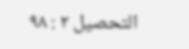التحصیل ۲ : ۹۸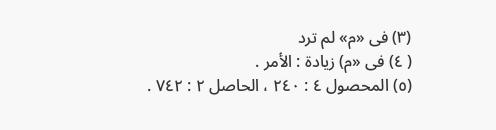(۳) فی «م» لم ترد
( ٤) فی «م) زیادة : الأمر .
(٥) المحصول ٤ : ۲٤٠ ، الحاصل ۲ : ٧٤۲ .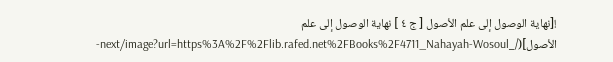![نهاية الوصول إلى علم الأصول [ ج ٤ ] نهاية الوصول إلى علم الأصول](/_next/image?url=https%3A%2F%2Flib.rafed.net%2FBooks%2F4711_Nahayah-Wosoul-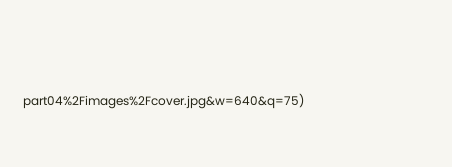part04%2Fimages%2Fcover.jpg&w=640&q=75)